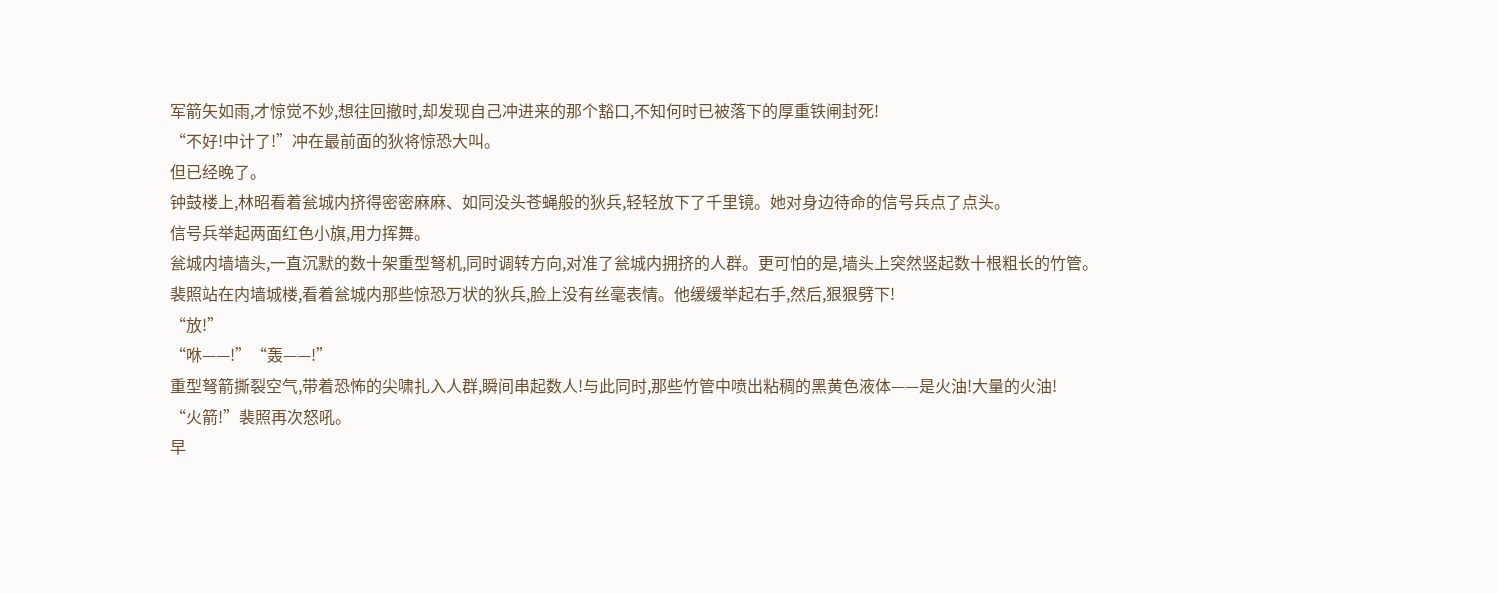军箭矢如雨,才惊觉不妙,想往回撤时,却发现自己冲进来的那个豁口,不知何时已被落下的厚重铁闸封死!
“不好!中计了!”冲在最前面的狄将惊恐大叫。
但已经晚了。
钟鼓楼上,林昭看着瓮城内挤得密密麻麻、如同没头苍蝇般的狄兵,轻轻放下了千里镜。她对身边待命的信号兵点了点头。
信号兵举起两面红色小旗,用力挥舞。
瓮城内墙墙头,一直沉默的数十架重型弩机,同时调转方向,对准了瓮城内拥挤的人群。更可怕的是,墙头上突然竖起数十根粗长的竹管。
裴照站在内墙城楼,看着瓮城内那些惊恐万状的狄兵,脸上没有丝毫表情。他缓缓举起右手,然后,狠狠劈下!
“放!”
“咻——!”“轰——!”
重型弩箭撕裂空气,带着恐怖的尖啸扎入人群,瞬间串起数人!与此同时,那些竹管中喷出粘稠的黑黄色液体——是火油!大量的火油!
“火箭!”裴照再次怒吼。
早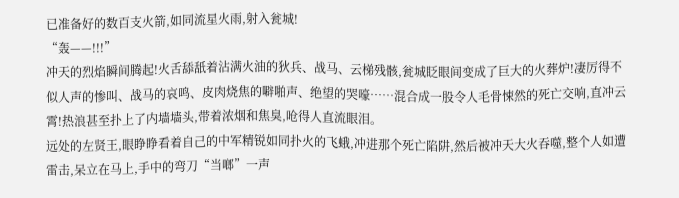已准备好的数百支火箭,如同流星火雨,射入瓮城!
“轰——!!!”
冲天的烈焰瞬间腾起!火舌舔舐着沾满火油的狄兵、战马、云梯残骸,瓮城眨眼间变成了巨大的火葬炉!凄厉得不似人声的惨叫、战马的哀鸣、皮肉烧焦的噼啪声、绝望的哭嚎……混合成一股令人毛骨悚然的死亡交响,直冲云霄!热浪甚至扑上了内墙墙头,带着浓烟和焦臭,呛得人直流眼泪。
远处的左贤王,眼睁睁看着自己的中军精锐如同扑火的飞蛾,冲进那个死亡陷阱,然后被冲天大火吞噬,整个人如遭雷击,呆立在马上,手中的弯刀“当啷”一声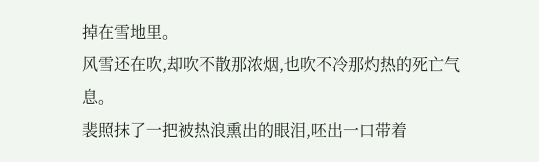掉在雪地里。
风雪还在吹,却吹不散那浓烟,也吹不冷那灼热的死亡气息。
裴照抹了一把被热浪熏出的眼泪,呸出一口带着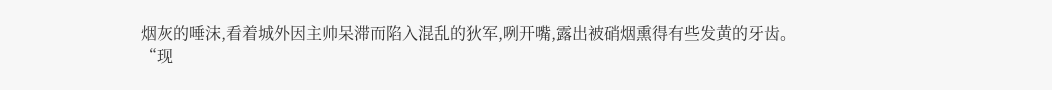烟灰的唾沫,看着城外因主帅呆滞而陷入混乱的狄军,咧开嘴,露出被硝烟熏得有些发黄的牙齿。
“现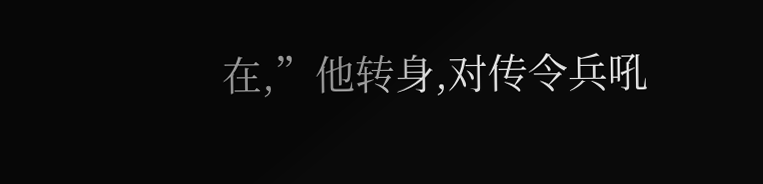在,”他转身,对传令兵吼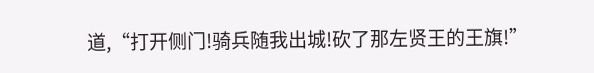道,“打开侧门!骑兵随我出城!砍了那左贤王的王旗!”